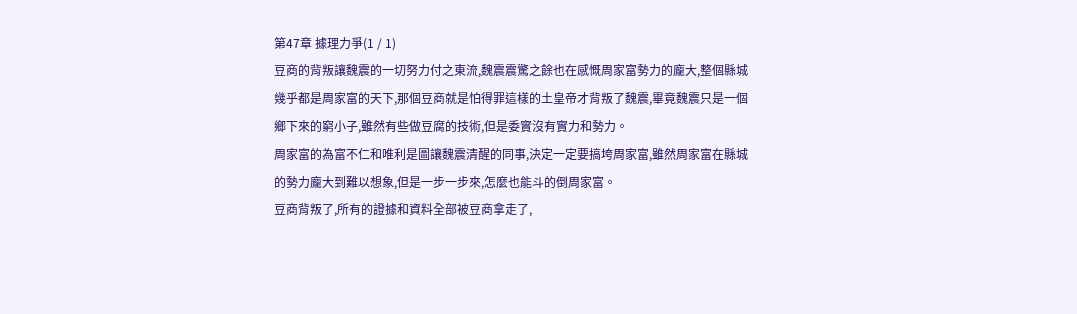第47章 據理力爭(1 / 1)
豆商的背叛讓魏震的一切努力付之東流,魏震震驚之餘也在感慨周家富勢力的龐大,整個縣城幾乎都是周家富的天下,那個豆商就是怕得罪這樣的土皇帝才背叛了魏震,畢竟魏震只是一個鄉下來的窮小子,雖然有些做豆腐的技術,但是委實沒有實力和勢力。
周家富的為富不仁和唯利是圖讓魏震清醒的同事,決定一定要搞垮周家富,雖然周家富在縣城的勢力龐大到難以想象,但是一步一步來,怎麼也能斗的倒周家富。
豆商背叛了,所有的證據和資料全部被豆商拿走了,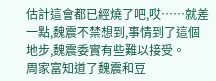估計這會都已經燒了吧,哎……就差一點,魏震不禁想到,事情到了這個地步,魏震委實有些難以接受。
周家富知道了魏震和豆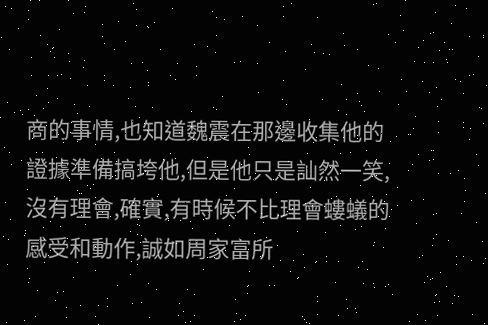商的事情,也知道魏震在那邊收集他的證據準備搞垮他,但是他只是訕然一笑,沒有理會,確實,有時候不比理會螻蟻的感受和動作,誠如周家富所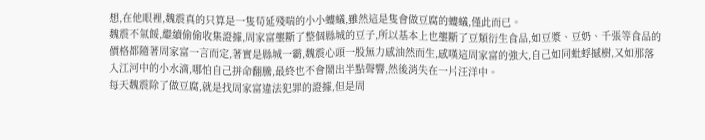想,在他眼裡,魏震真的只算是一隻苟延殘喘的小小螻蟻,雖然這是隻會做豆腐的螻蟻,僅此而已。
魏震不氣餒,繼續偷偷收集證據,周家富壟斷了整個縣城的豆子,所以基本上也壟斷了豆類衍生食品,如豆漿、豆奶、千張等食品的價格都隨著周家富一言而定,著實是縣城一霸,魏震心頭一股無力感油然而生,感嘆這周家富的強大,自己如同蚍蜉撼樹,又如那落入江河中的小水滴,哪怕自己拼命翻騰,最終也不會鬧出半點聲響,然後消失在一片汪洋中。
每天魏震除了做豆腐,就是找周家富違法犯罪的證據,但是周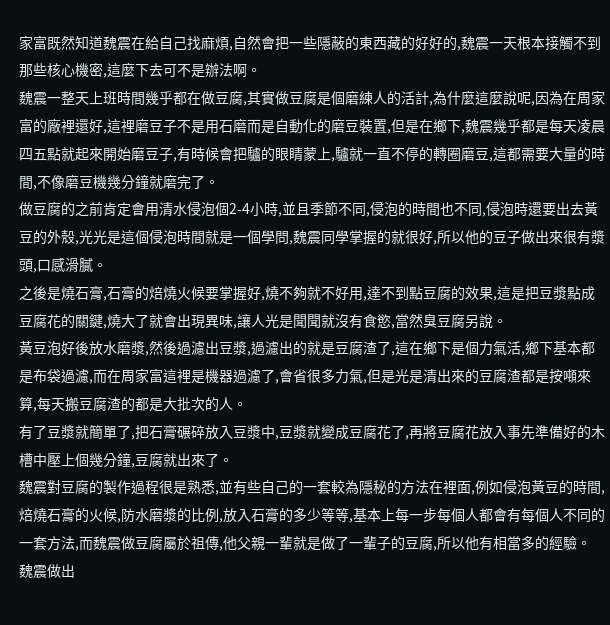家富既然知道魏震在給自己找麻煩,自然會把一些隱蔽的東西藏的好好的,魏震一天根本接觸不到那些核心機密,這麼下去可不是辦法啊。
魏震一整天上班時間幾乎都在做豆腐,其實做豆腐是個磨練人的活計,為什麼這麼說呢,因為在周家富的廠裡還好,這裡磨豆子不是用石磨而是自動化的磨豆裝置,但是在鄉下,魏震幾乎都是每天凌晨四五點就起來開始磨豆子,有時候會把驢的眼睛蒙上,驢就一直不停的轉圈磨豆,這都需要大量的時間,不像磨豆機幾分鐘就磨完了。
做豆腐的之前肯定會用清水侵泡個2-4小時,並且季節不同,侵泡的時間也不同,侵泡時還要出去黃豆的外殼,光光是這個侵泡時間就是一個學問,魏震同學掌握的就很好,所以他的豆子做出來很有漿頭,口感滑膩。
之後是燒石膏,石膏的焙燒火候要掌握好,燒不夠就不好用,達不到點豆腐的效果,這是把豆漿點成豆腐花的關鍵,燒大了就會出現異味,讓人光是聞聞就沒有食慾,當然臭豆腐另說。
黃豆泡好後放水磨漿,然後過濾出豆漿,過濾出的就是豆腐渣了,這在鄉下是個力氣活,鄉下基本都是布袋過濾,而在周家富這裡是機器過濾了,會省很多力氣,但是光是清出來的豆腐渣都是按噸來算,每天搬豆腐渣的都是大批次的人。
有了豆漿就簡單了,把石膏碾碎放入豆漿中,豆漿就變成豆腐花了,再將豆腐花放入事先準備好的木槽中壓上個幾分鐘,豆腐就出來了。
魏震對豆腐的製作過程很是熟悉,並有些自己的一套較為隱秘的方法在裡面,例如侵泡黃豆的時間,焙燒石膏的火候,防水磨漿的比例,放入石膏的多少等等,基本上每一步每個人都會有每個人不同的一套方法,而魏震做豆腐屬於祖傳,他父親一輩就是做了一輩子的豆腐,所以他有相當多的經驗。
魏震做出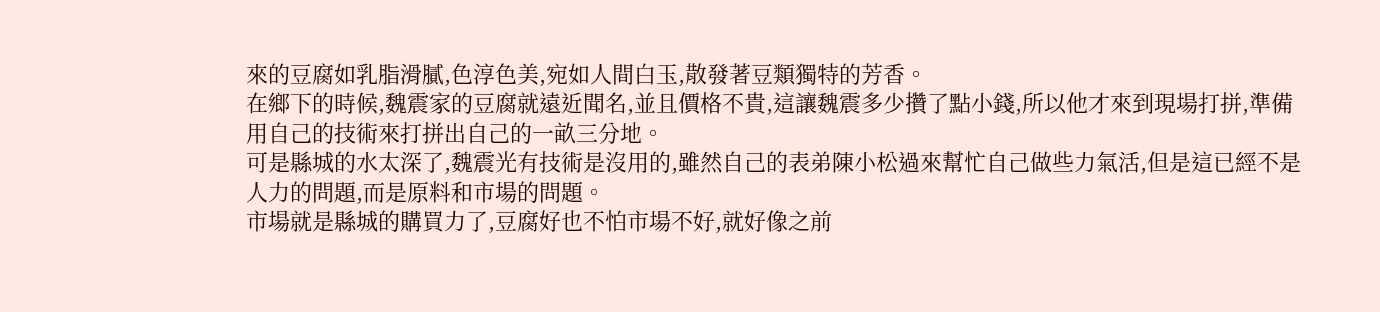來的豆腐如乳脂滑膩,色淳色美,宛如人間白玉,散發著豆類獨特的芳香。
在鄉下的時候,魏震家的豆腐就遠近聞名,並且價格不貴,這讓魏震多少攢了點小錢,所以他才來到現場打拼,準備用自己的技術來打拼出自己的一畝三分地。
可是縣城的水太深了,魏震光有技術是沒用的,雖然自己的表弟陳小松過來幫忙自己做些力氣活,但是這已經不是人力的問題,而是原料和市場的問題。
市場就是縣城的購買力了,豆腐好也不怕市場不好,就好像之前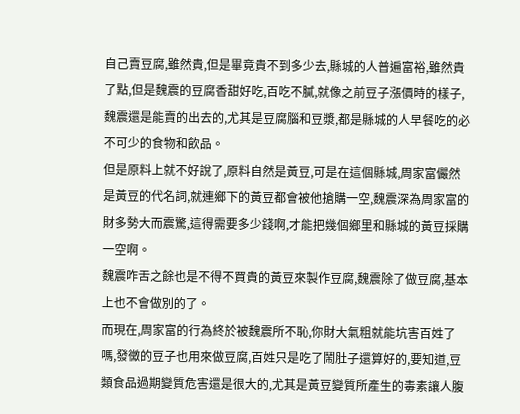自己賣豆腐,雖然貴,但是畢竟貴不到多少去,縣城的人普遍富裕,雖然貴了點,但是魏震的豆腐香甜好吃,百吃不膩,就像之前豆子漲價時的樣子,魏震還是能賣的出去的,尤其是豆腐腦和豆漿,都是縣城的人早餐吃的必不可少的食物和飲品。
但是原料上就不好說了,原料自然是黃豆,可是在這個縣城,周家富儼然是黃豆的代名詞,就連鄉下的黃豆都會被他搶購一空,魏震深為周家富的財多勢大而震驚,這得需要多少錢啊,才能把幾個鄉里和縣城的黃豆採購一空啊。
魏震咋舌之餘也是不得不買貴的黃豆來製作豆腐,魏震除了做豆腐,基本上也不會做別的了。
而現在,周家富的行為終於被魏震所不恥,你財大氣粗就能坑害百姓了嗎,發黴的豆子也用來做豆腐,百姓只是吃了鬧肚子還算好的,要知道,豆類食品過期變質危害還是很大的,尤其是黃豆變質所產生的毒素讓人腹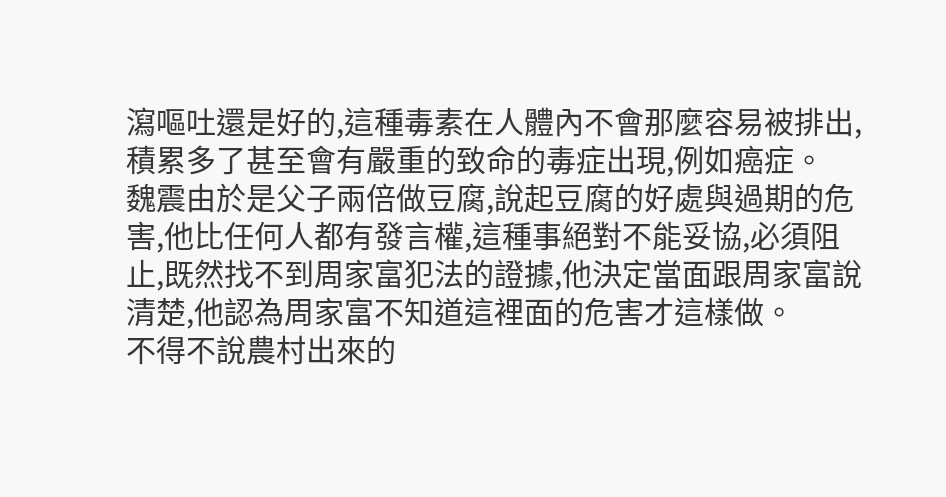瀉嘔吐還是好的,這種毒素在人體內不會那麼容易被排出,積累多了甚至會有嚴重的致命的毒症出現,例如癌症。
魏震由於是父子兩倍做豆腐,說起豆腐的好處與過期的危害,他比任何人都有發言權,這種事絕對不能妥協,必須阻止,既然找不到周家富犯法的證據,他決定當面跟周家富說清楚,他認為周家富不知道這裡面的危害才這樣做。
不得不說農村出來的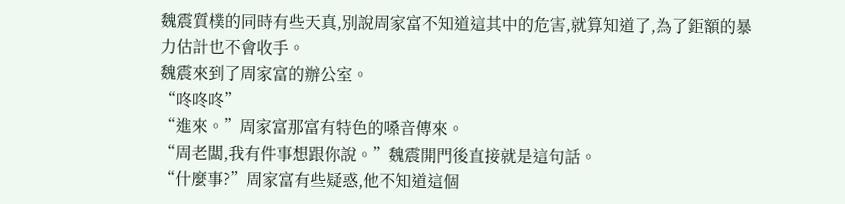魏震質樸的同時有些天真,別說周家富不知道這其中的危害,就算知道了,為了鉅額的暴力估計也不會收手。
魏震來到了周家富的辦公室。
“咚咚咚”
“進來。”周家富那富有特色的嗓音傳來。
“周老闆,我有件事想跟你說。”魏震開門後直接就是這句話。
“什麼事?”周家富有些疑惑,他不知道這個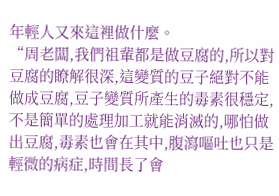年輕人又來這裡做什麼。
“周老闆,我們祖輩都是做豆腐的,所以對豆腐的瞭解很深,這變質的豆子絕對不能做成豆腐,豆子變質所產生的毒素很穩定,不是簡單的處理加工就能消滅的,哪怕做出豆腐,毒素也會在其中,腹瀉嘔吐也只是輕微的病症,時間長了會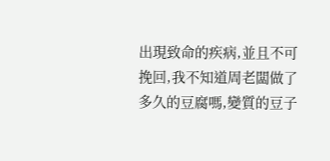出現致命的疾病,並且不可挽回,我不知道周老闆做了多久的豆腐嗎,變質的豆子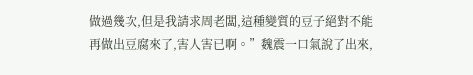做過幾次,但是我請求周老闆,這種變質的豆子絕對不能再做出豆腐來了,害人害已啊。”魏震一口氣說了出來,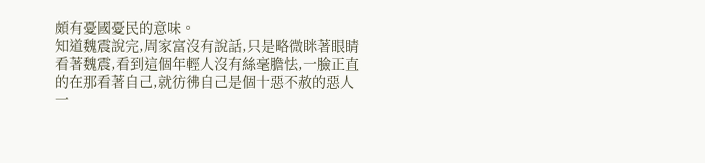頗有憂國憂民的意味。
知道魏震說完,周家富沒有說話,只是略微眯著眼睛看著魏震,看到這個年輕人沒有絲毫膽怯,一臉正直的在那看著自己,就彷彿自己是個十惡不赦的惡人一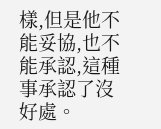樣,但是他不能妥協,也不能承認,這種事承認了沒好處。